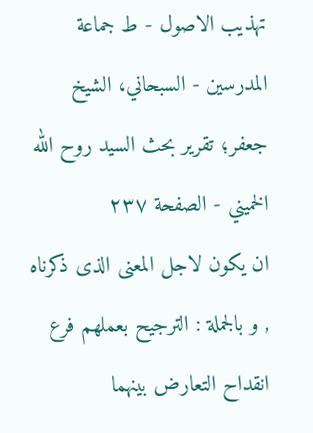تهذيب الاصول - ط جماعة المدرسين - السبحاني، الشيخ جعفر؛ تقرير بحث السيد روح الله الخميني - الصفحة ٢٣٧
ان يكون لاجل المعنى الذى ذكرناه , و بالجملة : الترجيح بعملهم فرع انقداح التعارض بينهما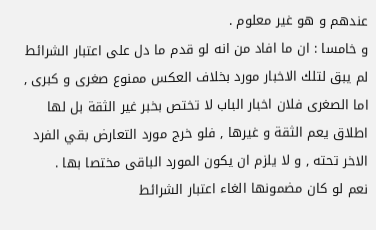عندهم و هو غير معلوم .
و خامسا : ان ما افاد من انه لو قدم ما دل على اعتبار الشرائط لم يبق لتلك الاخبار مورد بخلاف العكس ممنوع صغرى و كبرى , اما الصغرى فلان اخبار الباب لا تختص بخبر غير الثقة بل لها اطلاق يعم الثقة و غيرها , فلو خرج مورد التعارض بقي الفرد الاخر تحته , و لا يلزم ان يكون المورد الباقى مختصا بها .
نعم لو كان مضمونها الغاء اعتبار الشرائط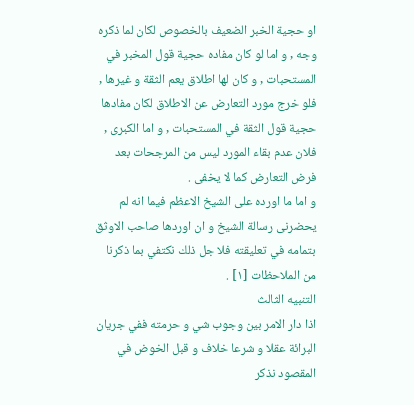او حجية الخبر الضعيف بالخصوص لكان لما ذكره وجه , و اما لو كان مفاده حجية قول المخبر في المستحبات , و كان لها اطلاق يعم الثقة و غيرها , فلو خرج مورد التعارض عن الاطلاق لكان مفادها حجية قول الثقة في المستحبات , و اما الكبرى , فلان عدم بقاء المورد ليس من المرجحات بعد فرض التعارض كما لا يخفى .
و اما ما اورده على الشيخ الاعظم فيما انه لم يحضرنى رسالة الشيخ و ان اوردها صاحب الاوثق بتمامه في تعليقته فلا جل ذلك نكتفي بما ذكرنا من الملاحظات [١] .
التنبيه الثالث
اذا دار الامر بين وجوب شي و حرمته ففي جريان البرائة عقلا و شرعا خلاف و قبل الخوض في المقصود نذكر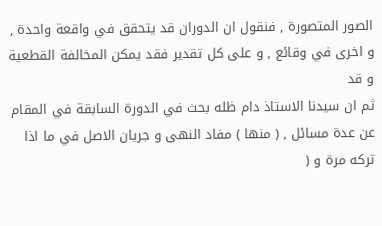الصور المتصورة , فنقول ان الدوران قد يتحقق في واقعة واحدة , و اخرى في وقائع , و على كل تقدير فقد يمكن المخالفة القطعية و قد
ثم ان سيدنا الاستاذ دام ظله بحث في الدورة السابقة في المقام عن عدة مسائل , ( منها ) مفاد النهى و جريان الاصل في ما اذا تركه مرة و (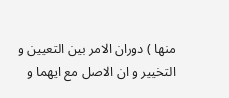منها ) دوران الامر بين التعيين و التخيير و ان الاصل مع ايهما و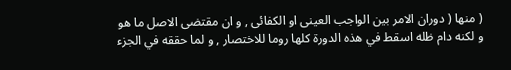( منها ( دوران الامر بين الواجب العينى او الكفائى , و ان مقتضى الاصل ما هو و لكنه دام ظله اسقط في هذه الدورة كلها روما للاختصار , و لما حققه في الجزء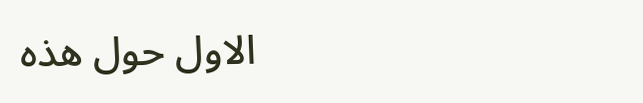الاول حول هذه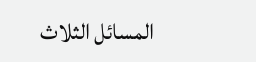المسائل الثلاث